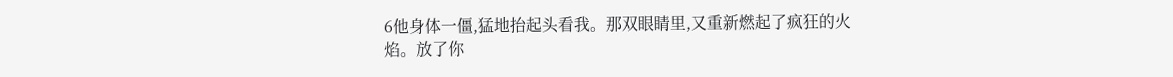6他身体一僵,猛地抬起头看我。那双眼睛里,又重新燃起了疯狂的火焰。放了你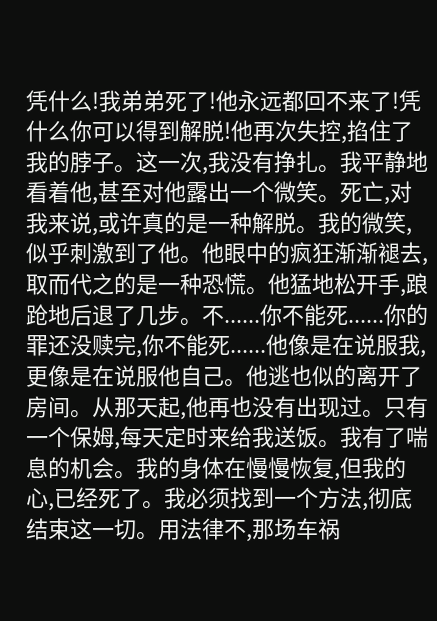凭什么!我弟弟死了!他永远都回不来了!凭什么你可以得到解脱!他再次失控,掐住了我的脖子。这一次,我没有挣扎。我平静地看着他,甚至对他露出一个微笑。死亡,对我来说,或许真的是一种解脱。我的微笑,似乎刺激到了他。他眼中的疯狂渐渐褪去,取而代之的是一种恐慌。他猛地松开手,踉跄地后退了几步。不......你不能死......你的罪还没赎完,你不能死......他像是在说服我,更像是在说服他自己。他逃也似的离开了房间。从那天起,他再也没有出现过。只有一个保姆,每天定时来给我送饭。我有了喘息的机会。我的身体在慢慢恢复,但我的心,已经死了。我必须找到一个方法,彻底结束这一切。用法律不,那场车祸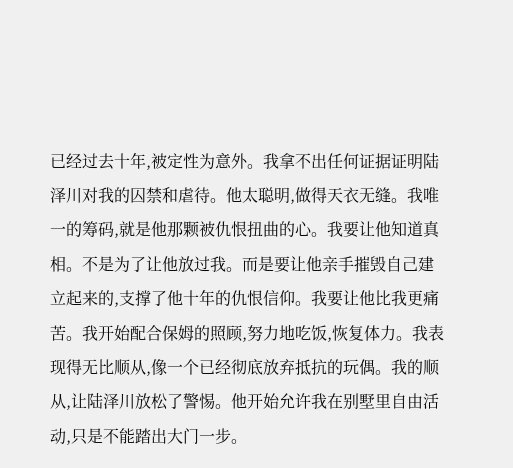已经过去十年,被定性为意外。我拿不出任何证据证明陆泽川对我的囚禁和虐待。他太聪明,做得天衣无缝。我唯一的筹码,就是他那颗被仇恨扭曲的心。我要让他知道真相。不是为了让他放过我。而是要让他亲手摧毁自己建立起来的,支撑了他十年的仇恨信仰。我要让他比我更痛苦。我开始配合保姆的照顾,努力地吃饭,恢复体力。我表现得无比顺从,像一个已经彻底放弃抵抗的玩偶。我的顺从,让陆泽川放松了警惕。他开始允许我在别墅里自由活动,只是不能踏出大门一步。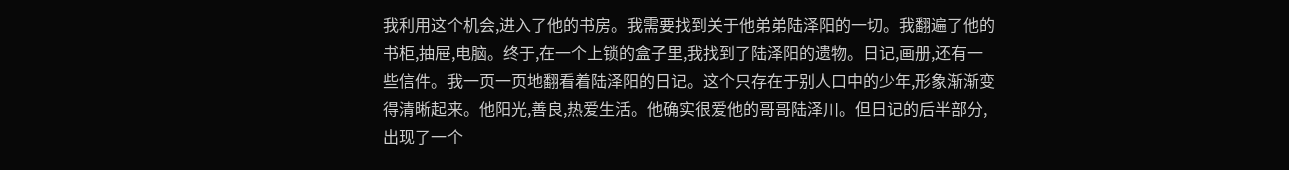我利用这个机会,进入了他的书房。我需要找到关于他弟弟陆泽阳的一切。我翻遍了他的书柜,抽屉,电脑。终于,在一个上锁的盒子里,我找到了陆泽阳的遗物。日记,画册,还有一些信件。我一页一页地翻看着陆泽阳的日记。这个只存在于别人口中的少年,形象渐渐变得清晰起来。他阳光,善良,热爱生活。他确实很爱他的哥哥陆泽川。但日记的后半部分,出现了一个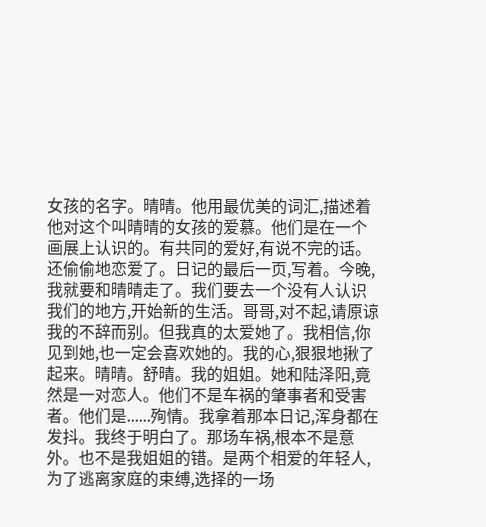女孩的名字。晴晴。他用最优美的词汇,描述着他对这个叫晴晴的女孩的爱慕。他们是在一个画展上认识的。有共同的爱好,有说不完的话。还偷偷地恋爱了。日记的最后一页,写着。今晚,我就要和晴晴走了。我们要去一个没有人认识我们的地方,开始新的生活。哥哥,对不起,请原谅我的不辞而别。但我真的太爱她了。我相信,你见到她,也一定会喜欢她的。我的心,狠狠地揪了起来。晴晴。舒晴。我的姐姐。她和陆泽阳,竟然是一对恋人。他们不是车祸的肇事者和受害者。他们是......殉情。我拿着那本日记,浑身都在发抖。我终于明白了。那场车祸,根本不是意外。也不是我姐姐的错。是两个相爱的年轻人,为了逃离家庭的束缚,选择的一场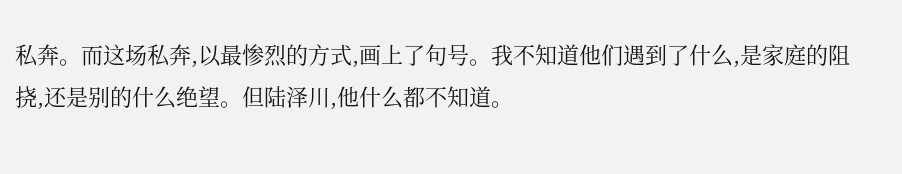私奔。而这场私奔,以最惨烈的方式,画上了句号。我不知道他们遇到了什么,是家庭的阻挠,还是别的什么绝望。但陆泽川,他什么都不知道。